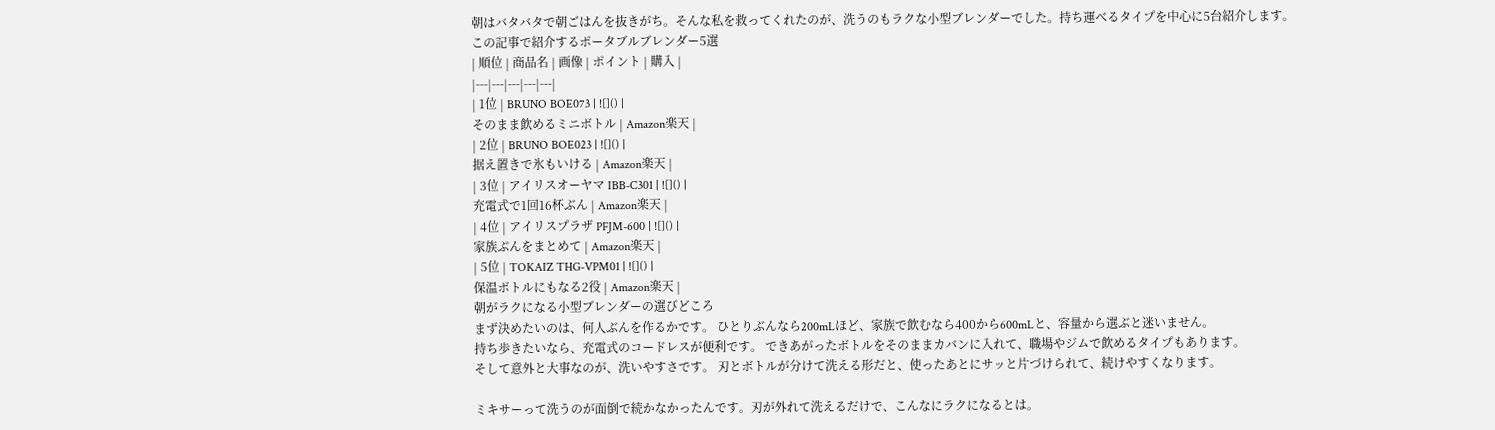朝はバタバタで朝ごはんを抜きがち。そんな私を救ってくれたのが、洗うのもラクな小型ブレンダーでした。持ち運べるタイプを中心に5台紹介します。
この記事で紹介するポータブルブレンダー5選
| 順位 | 商品名 | 画像 | ポイント | 購入 |
|---|---|---|---|---|
| 1位 | BRUNO BOE073 | ![]() |
そのまま飲めるミニボトル | Amazon楽天 |
| 2位 | BRUNO BOE023 | ![]() |
据え置きで氷もいける | Amazon楽天 |
| 3位 | アイリスオーヤマ IBB-C301 | ![]() |
充電式で1回16杯ぶん | Amazon楽天 |
| 4位 | アイリスプラザ PFJM-600 | ![]() |
家族ぶんをまとめて | Amazon楽天 |
| 5位 | TOKAIZ THG-VPM01 | ![]() |
保温ボトルにもなる2役 | Amazon楽天 |
朝がラクになる小型ブレンダーの選びどころ
まず決めたいのは、何人ぶんを作るかです。 ひとりぶんなら200mLほど、家族で飲むなら400から600mLと、容量から選ぶと迷いません。
持ち歩きたいなら、充電式のコードレスが便利です。 できあがったボトルをそのままカバンに入れて、職場やジムで飲めるタイプもあります。
そして意外と大事なのが、洗いやすさです。 刃とボトルが分けて洗える形だと、使ったあとにサッと片づけられて、続けやすくなります。

ミキサーって洗うのが面倒で続かなかったんです。刃が外れて洗えるだけで、こんなにラクになるとは。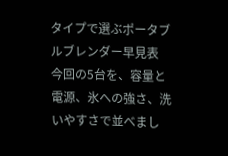タイプで選ぶポータブルブレンダー早見表
今回の5台を、容量と電源、氷への強さ、洗いやすさで並べまし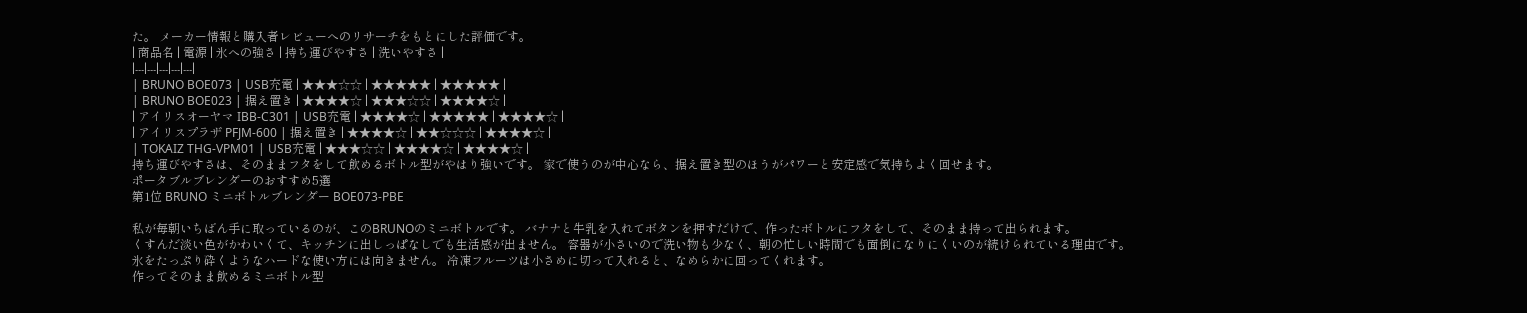た。 メーカー情報と購入者レビューへのリサーチをもとにした評価です。
| 商品名 | 電源 | 氷への強さ | 持ち運びやすさ | 洗いやすさ |
|---|---|---|---|---|
| BRUNO BOE073 | USB充電 | ★★★☆☆ | ★★★★★ | ★★★★★ |
| BRUNO BOE023 | 据え置き | ★★★★☆ | ★★★☆☆ | ★★★★☆ |
| アイリスオーヤマ IBB-C301 | USB充電 | ★★★★☆ | ★★★★★ | ★★★★☆ |
| アイリスプラザ PFJM-600 | 据え置き | ★★★★☆ | ★★☆☆☆ | ★★★★☆ |
| TOKAIZ THG-VPM01 | USB充電 | ★★★☆☆ | ★★★★☆ | ★★★★☆ |
持ち運びやすさは、そのままフタをして飲めるボトル型がやはり強いです。 家で使うのが中心なら、据え置き型のほうがパワーと安定感で気持ちよく回せます。
ポータブルブレンダーのおすすめ5選
第1位 BRUNO ミニボトルブレンダー BOE073-PBE

私が毎朝いちばん手に取っているのが、このBRUNOのミニボトルです。 バナナと牛乳を入れてボタンを押すだけで、作ったボトルにフタをして、そのまま持って出られます。
くすんだ淡い色がかわいくて、キッチンに出しっぱなしでも生活感が出ません。 容器が小さいので洗い物も少なく、朝の忙しい時間でも面倒になりにくいのが続けられている理由です。
氷をたっぷり砕くようなハードな使い方には向きません。 冷凍フルーツは小さめに切って入れると、なめらかに回ってくれます。
作ってそのまま飲めるミニボトル型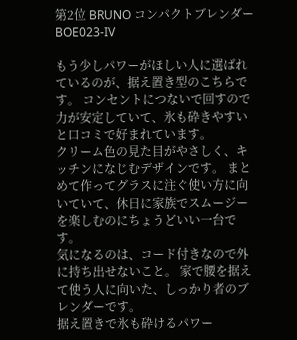第2位 BRUNO コンパクトブレンダー BOE023-IV

もう少しパワーがほしい人に選ばれているのが、据え置き型のこちらです。 コンセントにつないで回すので力が安定していて、氷も砕きやすいと口コミで好まれています。
クリーム色の見た目がやさしく、キッチンになじむデザインです。 まとめて作ってグラスに注ぐ使い方に向いていて、休日に家族でスムージーを楽しむのにちょうどいい一台です。
気になるのは、コード付きなので外に持ち出せないこと。 家で腰を据えて使う人に向いた、しっかり者のブレンダーです。
据え置きで氷も砕けるパワー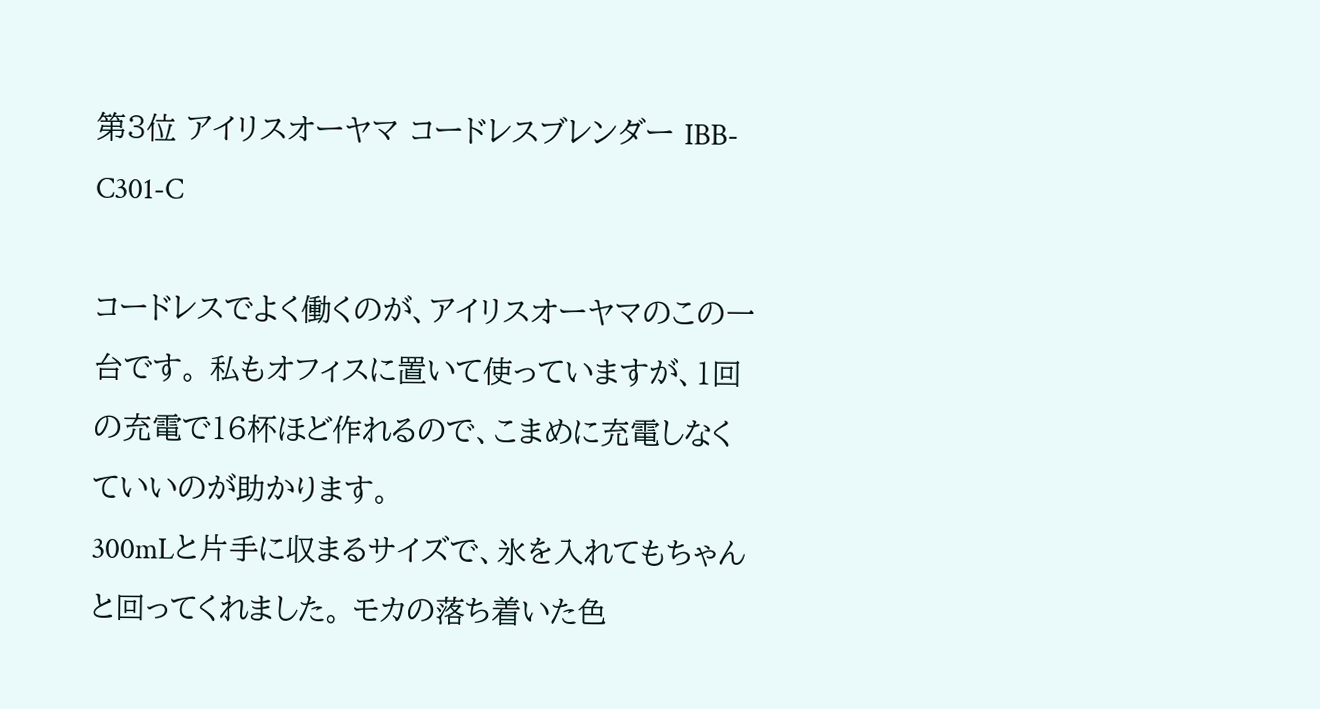第3位 アイリスオーヤマ コードレスブレンダー IBB-C301-C

コードレスでよく働くのが、アイリスオーヤマのこの一台です。 私もオフィスに置いて使っていますが、1回の充電で16杯ほど作れるので、こまめに充電しなくていいのが助かります。
300mLと片手に収まるサイズで、氷を入れてもちゃんと回ってくれました。 モカの落ち着いた色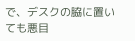で、デスクの脇に置いても悪目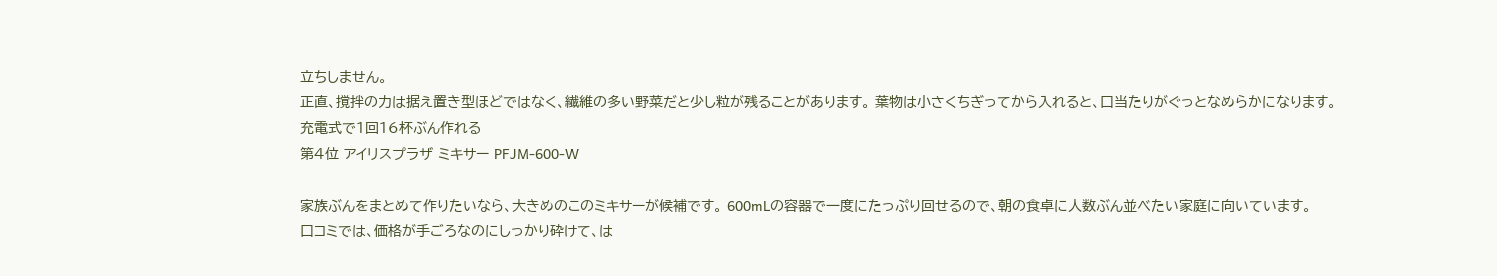立ちしません。
正直、撹拌の力は据え置き型ほどではなく、繊維の多い野菜だと少し粒が残ることがあります。 葉物は小さくちぎってから入れると、口当たりがぐっとなめらかになります。
充電式で1回16杯ぶん作れる
第4位 アイリスプラザ ミキサー PFJM-600-W

家族ぶんをまとめて作りたいなら、大きめのこのミキサーが候補です。 600mLの容器で一度にたっぷり回せるので、朝の食卓に人数ぶん並べたい家庭に向いています。
口コミでは、価格が手ごろなのにしっかり砕けて、は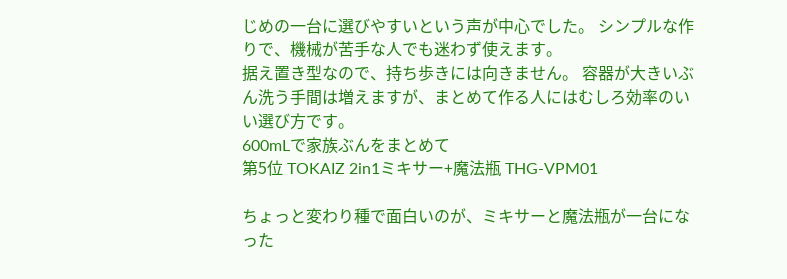じめの一台に選びやすいという声が中心でした。 シンプルな作りで、機械が苦手な人でも迷わず使えます。
据え置き型なので、持ち歩きには向きません。 容器が大きいぶん洗う手間は増えますが、まとめて作る人にはむしろ効率のいい選び方です。
600mLで家族ぶんをまとめて
第5位 TOKAIZ 2in1ミキサー+魔法瓶 THG-VPM01

ちょっと変わり種で面白いのが、ミキサーと魔法瓶が一台になった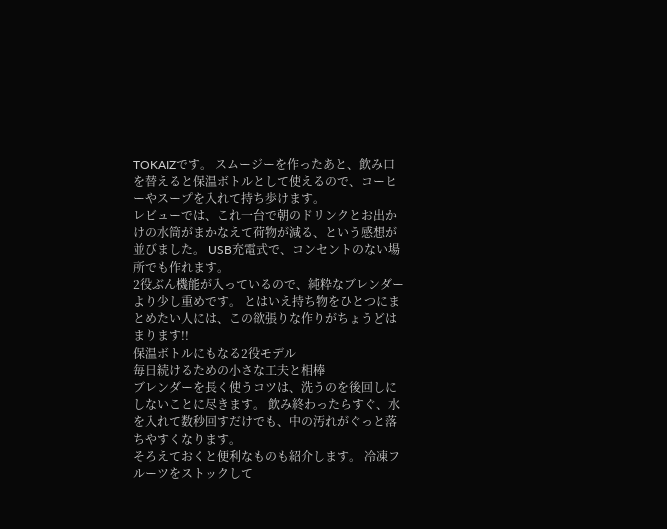TOKAIZです。 スムージーを作ったあと、飲み口を替えると保温ボトルとして使えるので、コーヒーやスープを入れて持ち歩けます。
レビューでは、これ一台で朝のドリンクとお出かけの水筒がまかなえて荷物が減る、という感想が並びました。 USB充電式で、コンセントのない場所でも作れます。
2役ぶん機能が入っているので、純粋なブレンダーより少し重めです。 とはいえ持ち物をひとつにまとめたい人には、この欲張りな作りがちょうどはまります!!
保温ボトルにもなる2役モデル
毎日続けるための小さな工夫と相棒
ブレンダーを長く使うコツは、洗うのを後回しにしないことに尽きます。 飲み終わったらすぐ、水を入れて数秒回すだけでも、中の汚れがぐっと落ちやすくなります。
そろえておくと便利なものも紹介します。 冷凍フルーツをストックして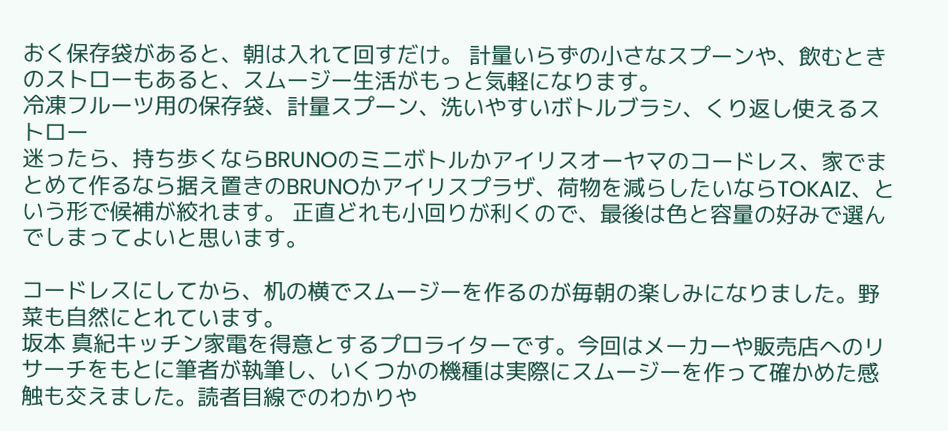おく保存袋があると、朝は入れて回すだけ。 計量いらずの小さなスプーンや、飲むときのストローもあると、スムージー生活がもっと気軽になります。
冷凍フルーツ用の保存袋、計量スプーン、洗いやすいボトルブラシ、くり返し使えるストロー
迷ったら、持ち歩くならBRUNOのミニボトルかアイリスオーヤマのコードレス、家でまとめて作るなら据え置きのBRUNOかアイリスプラザ、荷物を減らしたいならTOKAIZ、という形で候補が絞れます。 正直どれも小回りが利くので、最後は色と容量の好みで選んでしまってよいと思います。

コードレスにしてから、机の横でスムージーを作るのが毎朝の楽しみになりました。野菜も自然にとれています。
坂本 真紀キッチン家電を得意とするプロライターです。今回はメーカーや販売店へのリサーチをもとに筆者が執筆し、いくつかの機種は実際にスムージーを作って確かめた感触も交えました。読者目線でのわかりや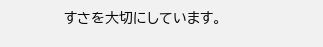すさを大切にしています。